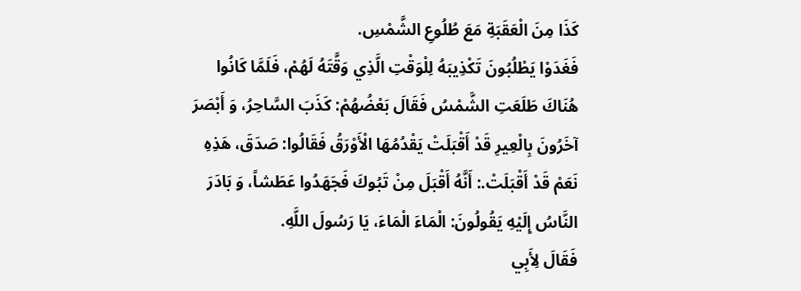كَذَا مِنَ الْعَقَبَةِ مَعَ طُلُوعِ الشَّمْسِ.
فَغَدَوْا يَطْلُبُونَ تَكْذِيبَهُ لِلْوَقْتِ الَّذِي وَقَّتَهُ لَهُمْ، فَلَمَّا كَانُوا هُنَاكَ طَلَعَتِ الشَّمْسُ فَقَالَ بَعْضُهُمْ: كَذَبَ السَّاحِرُ، وَ أَبْصَرَ آخَرُونَ بِالْعِيرِ قَدْ أَقْبَلَتْ يَقْدُمُهَا الْأَوْرَقُ فَقَالُوا: صَدَقَ، هَذِهِ نَعَمْ قَدْ أَقْبَلَتْ.: أَنَّهُ أَقْبَلَ مِنْ تَبُوكَ فَجَهَدُوا عَطَشاً، وَ بَادَرَ النَّاسُ إِلَيْهِ يَقُولُونَ: الْمَاءَ الْمَاءَ، يَا رَسُولَ اللَّهِ.
فَقَالَ لِأَبِي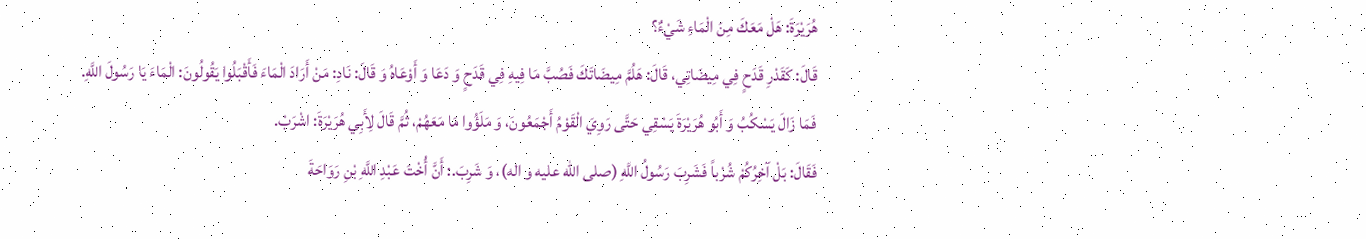هُرَيْرَةَ: هَلْ مَعَكَ مِنَ الْمَاءِ شَيْءٌ؟
قَالَ: كَقَدْرِ قَدَحٍ فِي مِيضَاتِي، قَالَ: هَلُمَّ مِيضَاتَكَ فَصُبَّ مَا فِيهِ فِي قَدَحٍ وَ دَعَا وَ أَوْعَاهُ وَ قَالَ: نَادِ: مَنْ أَرَادَ الْمَاءَ فَأَقْبَلُوا يَقُولُونَ: الْمَاءَ يَا رَسُولَ اللَّهِ.
فَمَا زَالَ يَسْكُبُ وَ أَبُو هُرَيْرَةَ يَسْقِي حَتَّى رَوِيَ الْقَوْمُ أَجْمَعُونَ، وَ مَلَؤُوا مَا مَعَهُمْ، ثُمَّ قَالَ لِأَبِي هُرَيْرَةَ: اشْرَبْ.
فَقَالَ: بَلْ آخِرُكُمْ شُرْباً فَشَرِبَ رَسُولُ اللَّهِ (صلى الله عليه و اله)، وَ شَرِبَ.: أَنَّ أُخْتَ عَبْدِ اللَّهِ بْنِ رَوَاحَةَ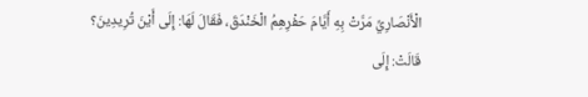الْأَنْصَارِيِّ مَرَّتْ بِهِ أَيَّامَ حَفْرِهِمُ الْخَنْدَقَ، فَقَالَ لَهَا: إِلَى أَيْنَ تُرِيدِينَ؟
قَالَتْ: إِلَى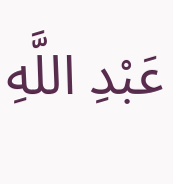عَبْدِ اللَّهِ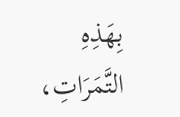بِهَذِهِ التَّمَرَاتِ،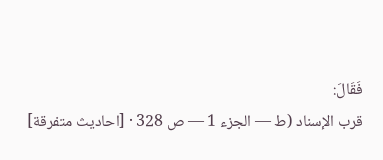فَقَالَ:
قرب الإسناد (ط — الجزء 1 — ص 328 · [احاديث متفرقة]